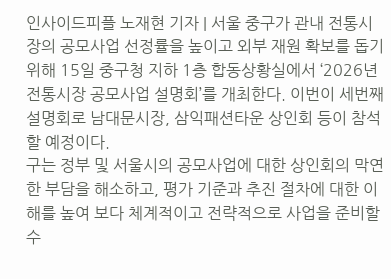인사이드피플 노재현 기자 | 서울 중구가 관내 전통시장의 공모사업 선정률을 높이고 외부 재원 확보를 돕기 위해 15일 중구청 지하 1층 합동상황실에서 ‘2026년 전통시장 공모사업 설명회’를 개최한다. 이번이 세번째 설명회로 남대문시장, 삼익패션타운 상인회 등이 참석할 예정이다.
구는 정부 및 서울시의 공모사업에 대한 상인회의 막연한 부담을 해소하고, 평가 기준과 추진 절차에 대한 이해를 높여 보다 체계적이고 전략적으로 사업을 준비할 수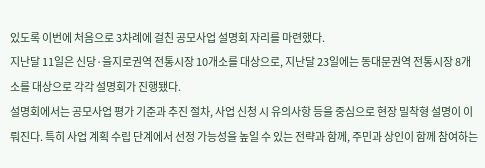있도록 이번에 처음으로 3차례에 걸친 공모사업 설명회 자리를 마련했다.
지난달 11일은 신당·을지로권역 전통시장 10개소를 대상으로, 지난달 23일에는 동대문권역 전통시장 8개소를 대상으로 각각 설명회가 진행됐다.
설명회에서는 공모사업 평가 기준과 추진 절차, 사업 신청 시 유의사항 등을 중심으로 현장 밀착형 설명이 이뤄진다. 특히 사업 계획 수립 단계에서 선정 가능성을 높일 수 있는 전략과 함께, 주민과 상인이 함께 참여하는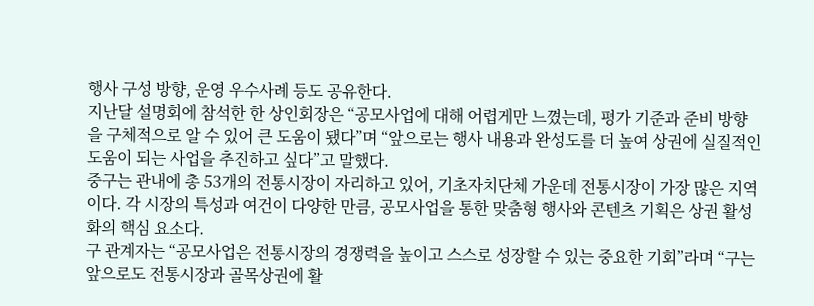행사 구성 방향, 운영 우수사례 등도 공유한다.
지난달 설명회에 참석한 한 상인회장은 “공모사업에 대해 어렵게만 느꼈는데, 평가 기준과 준비 방향을 구체적으로 알 수 있어 큰 도움이 됐다”며 “앞으로는 행사 내용과 완성도를 더 높여 상권에 실질적인 도움이 되는 사업을 추진하고 싶다”고 말했다.
중구는 관내에 총 53개의 전통시장이 자리하고 있어, 기초자치단체 가운데 전통시장이 가장 많은 지역이다. 각 시장의 특성과 여건이 다양한 만큼, 공모사업을 통한 맞춤형 행사와 콘텐츠 기획은 상권 활성화의 핵심 요소다.
구 관계자는 “공모사업은 전통시장의 경쟁력을 높이고 스스로 성장할 수 있는 중요한 기회”라며 “구는 앞으로도 전통시장과 골목상권에 활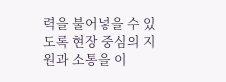력을 불어넣을 수 있도록 현장 중심의 지원과 소통을 이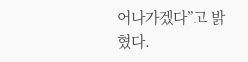어나가겠다”고 밝혔다.